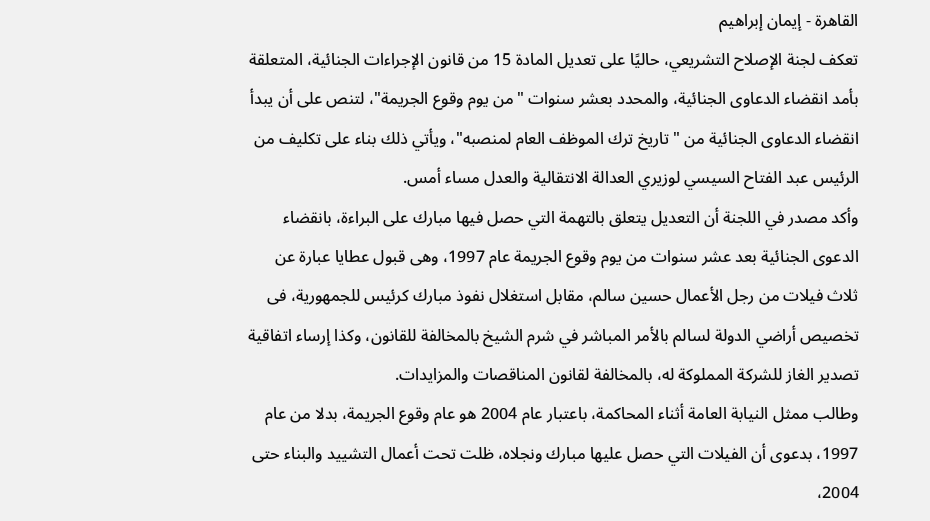القاهرة - إيمان إبراهيم
تعكف لجنة الإصلاح التشريعي، حاليًا على تعديل المادة 15 من قانون الإجراءات الجنائية، المتعلقة بأمد انقضاء الدعاوى الجنائية، والمحدد بعشر سنوات "من يوم وقوع الجريمة"، لتنص على أن يبدأ انقضاء الدعاوى الجنائية من " تاريخ ترك الموظف العام لمنصبه"، ويأتي ذلك بناء على تكليف من الرئيس عبد الفتاح السيسي لوزيري العدالة الانتقالية والعدل مساء أمس.
وأكد مصدر في اللجنة أن التعديل يتعلق بالتهمة التي حصل فيها مبارك على البراءة، بانقضاء الدعوى الجنائية بعد عشر سنوات من يوم وقوع الجريمة عام 1997، وهى قبول عطايا عبارة عن ثلاث فيلات من رجل الأعمال حسين سالم، مقابل استغلال نفوذ مبارك كرئيس للجمهورية، فى تخصيص أراضي الدولة لسالم بالأمر المباشر في شرم الشيخ بالمخالفة للقانون، وكذا إرساء اتفاقية تصدير الغاز للشركة المملوكة له، بالمخالفة لقانون المناقصات والمزايدات.
وطالب ممثل النيابة العامة أثناء المحاكمة، باعتبار عام 2004 هو عام وقوع الجريمة، بدلا من عام 1997، بدعوى أن الفيلات التي حصل عليها مبارك ونجلاه، ظلت تحت أعمال التشييد والبناء حتى 2004،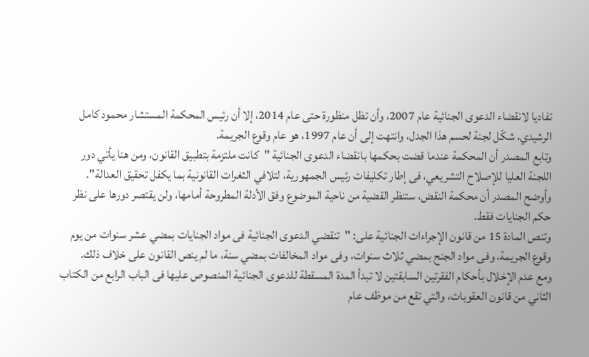تفاديا لانقضاء الدعوى الجنائية عام 2007، وأن تظل منظورة حتى عام 2014، إلا أن رئيس المحكمة المستشار محمود كامل الرشيدي، شكّل لجنة لحسم هذا الجدل، وانتهت إلى أن عام 1997، هو عام وقوع الجريمة.
وتابع المصدر أن المحكمة عندما قضت بحكمها بانقضاء الدعوى الجنائية "كانت ملتزمة بتطبيق القانون، ومن هنا يأتي دور اللجنة العليا للإصلاح التشريعي، فى إطار تكليفات رئيس الجمهورية، لتلافي الثغرات القانونية بما يكفل تحقيق العدالة".
وأوضح المصدر أن محكمة النقض، ستنظر القضية من ناحية الموضوع وفق الأدلة المطروحة أمامها، ولن يقتصر دورها على نظر حكم الجنايات فقط.
وتنص المادة 15 من قانون الإجراءات الجنائية على: "تنقضي الدعوى الجنائية فى مواد الجنايات بمضي عشر سنوات من يوم وقوع الجريمة، وفى مواد الجنح بمضي ثلاث سنوات، وفى مواد المخالفات بمضي سنة، ما لم ينص القانون على خلاف ذلك.
ومع عدم الإخلال بأحكام الفقرتين السابقتين لا تبدأ المدة المسقطة للدعوى الجنائية المنصوص عليها فى الباب الرابع من الكتاب الثاني من قانون العقوبات، والتي تقع من موظف عام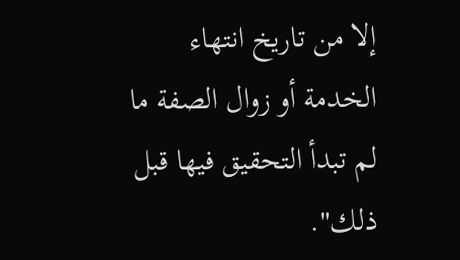إلا من تاريخ انتهاء الخدمة أو زوال الصفة ما لم تبدأ التحقيق فيها قبل ذلك".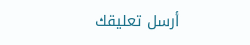أرسل تعليقك